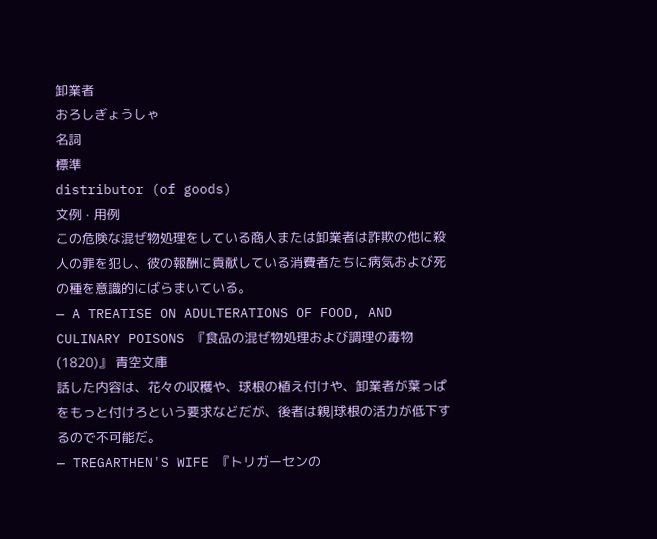卸業者
おろしぎょうしゃ
名詞
標準
distributor (of goods)
文例 · 用例
この危険な混ぜ物処理をしている商人または卸業者は詐欺の他に殺人の罪を犯し、彼の報酬に貢献している消費者たちに病気および死の種を意識的にばらまいている。
— A TREATISE ON ADULTERATIONS OF FOOD, AND CULINARY POISONS 『食品の混ぜ物処理および調理の毒物(1820)』 青空文庫
話した内容は、花々の収穫や、球根の植え付けや、卸業者が葉っぱをもっと付けろという要求などだが、後者は親|球根の活力が低下するので不可能だ。
— TREGARTHEN'S WIFE 『トリガーセンの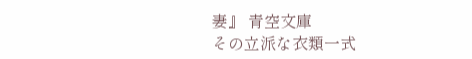妻』 青空文庫
その立派な衣類一式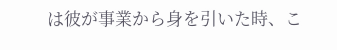は彼が事業から身を引いた時、こ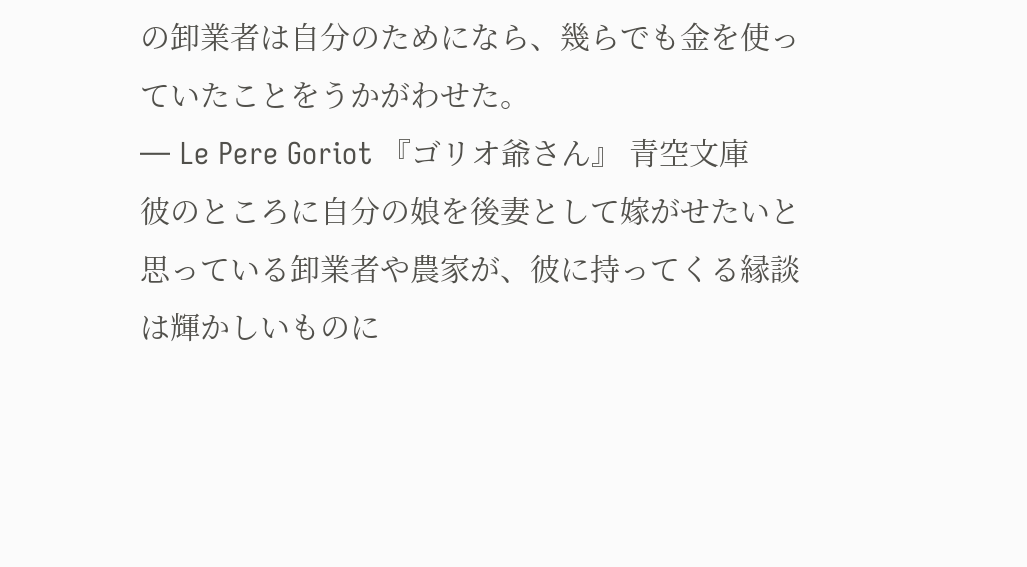の卸業者は自分のためになら、幾らでも金を使っていたことをうかがわせた。
— Le Pere Goriot 『ゴリオ爺さん』 青空文庫
彼のところに自分の娘を後妻として嫁がせたいと思っている卸業者や農家が、彼に持ってくる縁談は輝かしいものに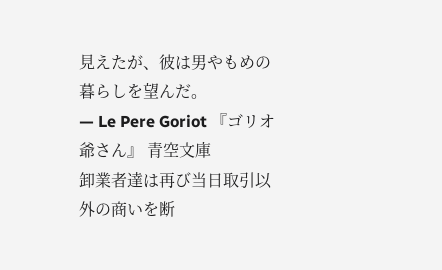見えたが、彼は男やもめの暮らしを望んだ。
— Le Pere Goriot 『ゴリオ爺さん』 青空文庫
卸業者達は再び当日取引以外の商いを断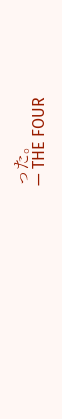った。
— THE FOUR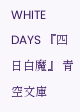WHITE DAYS 『四日白魔』 青空文庫